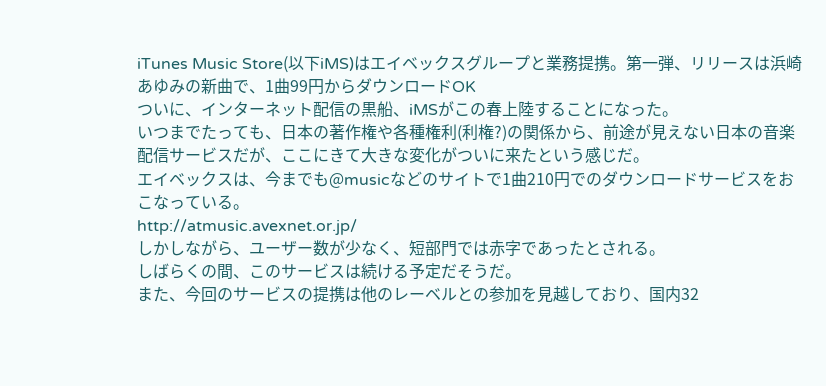iTunes Music Store(以下iMS)はエイベックスグループと業務提携。第一弾、リリースは浜崎あゆみの新曲で、1曲99円からダウンロードOK
ついに、インターネット配信の黒船、iMSがこの春上陸することになった。
いつまでたっても、日本の著作権や各種権利(利権?)の関係から、前途が見えない日本の音楽配信サービスだが、ここにきて大きな変化がついに来たという感じだ。
エイベックスは、今までも@musicなどのサイトで1曲210円でのダウンロードサービスをおこなっている。
http://atmusic.avexnet.or.jp/
しかしながら、ユーザー数が少なく、短部門では赤字であったとされる。
しばらくの間、このサービスは続ける予定だそうだ。
また、今回のサービスの提携は他のレーベルとの参加を見越しており、国内32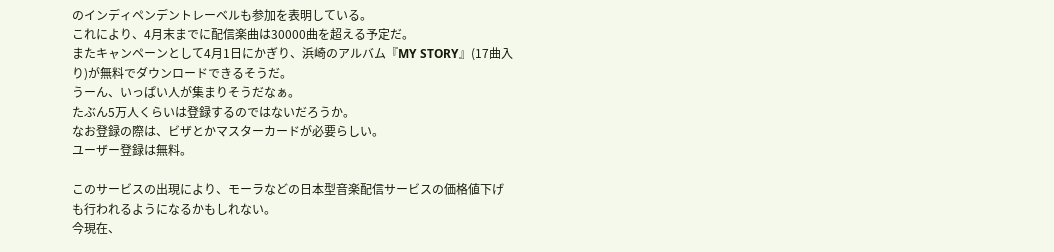のインディペンデントレーベルも参加を表明している。
これにより、4月末までに配信楽曲は30000曲を超える予定だ。
またキャンペーンとして4月1日にかぎり、浜崎のアルバム『MY STORY』(17曲入り)が無料でダウンロードできるそうだ。
うーん、いっぱい人が集まりそうだなぁ。
たぶん5万人くらいは登録するのではないだろうか。
なお登録の際は、ビザとかマスターカードが必要らしい。
ユーザー登録は無料。

このサービスの出現により、モーラなどの日本型音楽配信サービスの価格値下げも行われるようになるかもしれない。
今現在、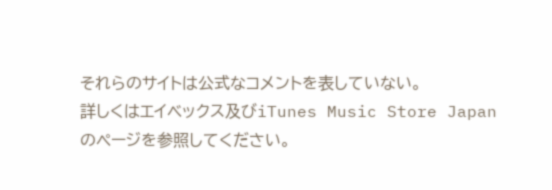それらのサイトは公式なコメントを表していない。
詳しくはエイベックス及びiTunes Music Store Japan のページを参照してください。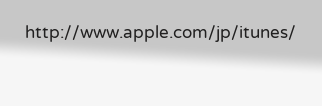http://www.apple.com/jp/itunes/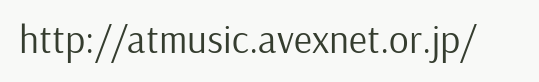http://atmusic.avexnet.or.jp/